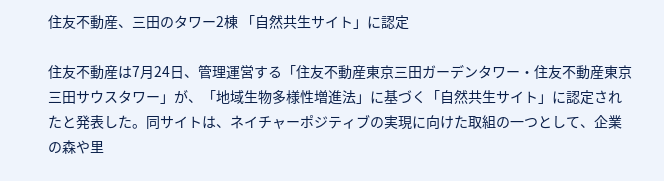住友不動産、三田のタワー2棟 「自然共生サイト」に認定

住友不動産は7月24日、管理運営する「住友不動産東京三田ガーデンタワー・住友不動産東京三田サウスタワー」が、「地域生物多様性増進法」に基づく「自然共生サイト」に認定されたと発表した。同サイトは、ネイチャーポジティブの実現に向けた取組の一つとして、企業の森や里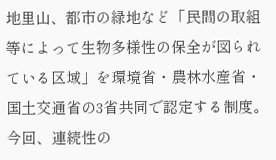地里山、都市の緑地など「民間の取組等によって生物多様性の保全が図られている区域」を環境省・農林水産省・国土交通省の3省共同で認定する制度。今回、連続性の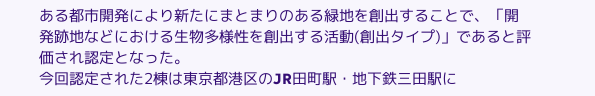ある都市開発により新たにまとまりのある緑地を創出することで、「開発跡地などにおける生物多様性を創出する活動(創出タイプ)」であると評価され認定となった。
今回認定された2棟は東京都港区のJR田町駅・地下鉄三田駅に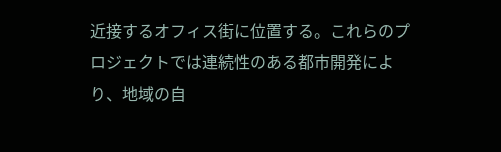近接するオフィス街に位置する。これらのプロジェクトでは連続性のある都市開発により、地域の自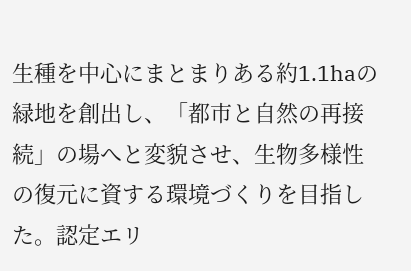生種を中心にまとまりある約1.1haの緑地を創出し、「都市と自然の再接続」の場へと変貌させ、生物多様性の復元に資する環境づくりを目指した。認定エリ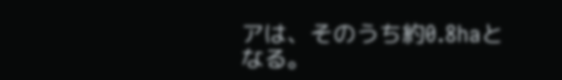アは、そのうち約0.8haとなる。